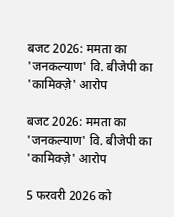बजट 2026: ममता का 'जनकल्याण' वि. बीजेपी का 'कामिक्ज़े' आरोप

बजट 2026: ममता का 'जनकल्याण' वि. बीजेपी का 'कामिक्ज़े' आरोप

5 फरवरी 2026 को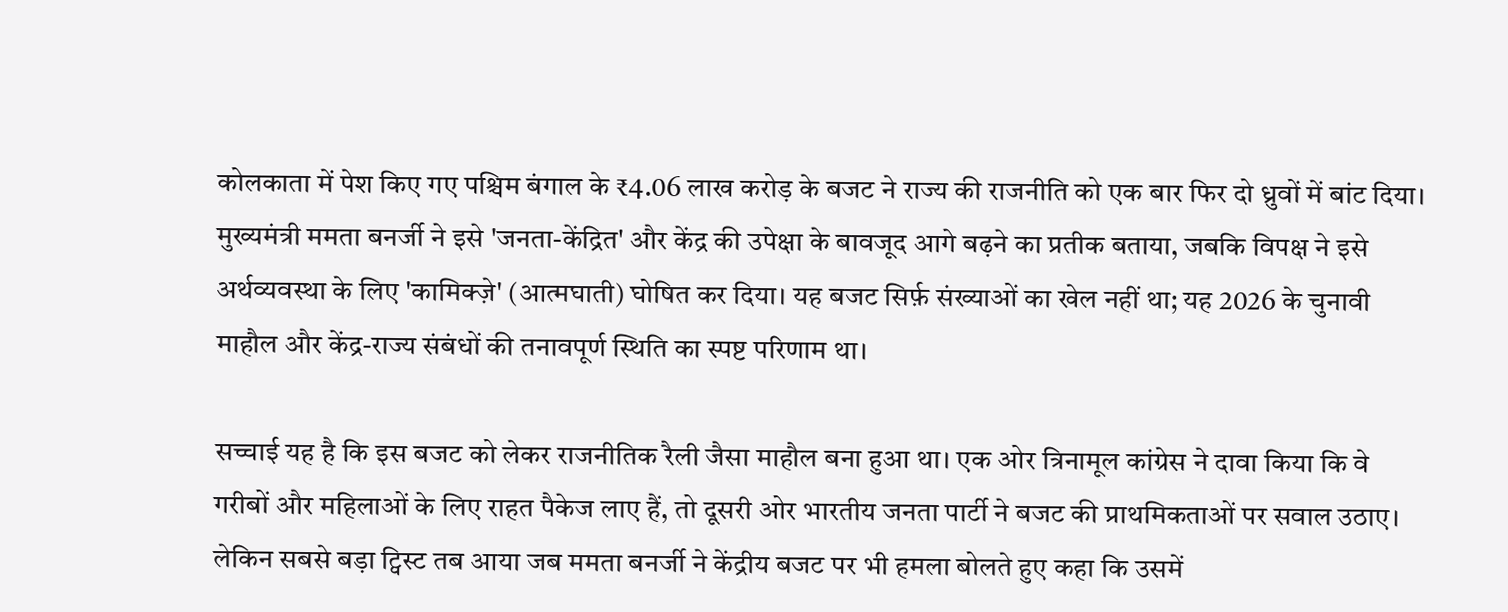कोलकाता में पेश किए गए पश्चिम बंगाल के ₹4.06 लाख करोड़ के बजट ने राज्य की राजनीति को एक बार फिर दो ध्रुवों में बांट दिया। मुख्यमंत्री ममता बनर्जी ने इसे 'जनता-केंद्रित' और केंद्र की उपेक्षा के बावजूद आगे बढ़ने का प्रतीक बताया, जबकि विपक्ष ने इसे अर्थव्यवस्था के लिए 'कामिक्ज़े' (आत्मघाती) घोषित कर दिया। यह बजट सिर्फ़ संख्याओं का खेल नहीं था; यह 2026 के चुनावी माहौल और केंद्र-राज्य संबंधों की तनावपूर्ण स्थिति का स्पष्ट परिणाम था।

सच्चाई यह है कि इस बजट को लेकर राजनीतिक रैली जैसा माहौल बना हुआ था। एक ओर त्रिनामूल कांग्रेस ने दावा किया कि वे गरीबों और महिलाओं के लिए राहत पैकेज लाए हैं, तो दूसरी ओर भारतीय जनता पार्टी ने बजट की प्राथमिकताओं पर सवाल उठाए। लेकिन सबसे बड़ा ट्विस्ट तब आया जब ममता बनर्जी ने केंद्रीय बजट पर भी हमला बोलते हुए कहा कि उसमें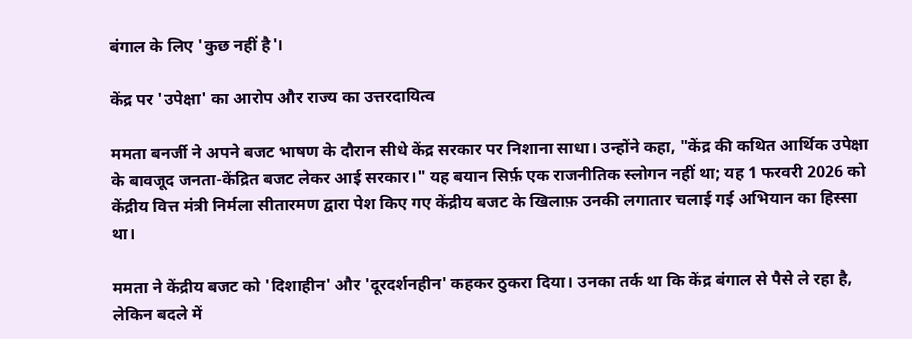बंगाल के लिए 'कुछ नहीं है'।

केंद्र पर 'उपेक्षा' का आरोप और राज्य का उत्तरदायित्व

ममता बनर्जी ने अपने बजट भाषण के दौरान सीधे केंद्र सरकार पर निशाना साधा। उन्होंने कहा, "केंद्र की कथित आर्थिक उपेक्षा के बावजूद जनता-केंद्रित बजट लेकर आई सरकार।" यह बयान सिर्फ़ एक राजनीतिक स्लोगन नहीं था; यह 1 फरवरी 2026 को केंद्रीय वित्त मंत्री निर्मला सीतारमण द्वारा पेश किए गए केंद्रीय बजट के खिलाफ़ उनकी लगातार चलाई गई अभियान का हिस्सा था।

ममता ने केंद्रीय बजट को 'दिशाहीन' और 'दूरदर्शनहीन' कहकर ठुकरा दिया। उनका तर्क था कि केंद्र बंगाल से पैसे ले रहा है, लेकिन बदले में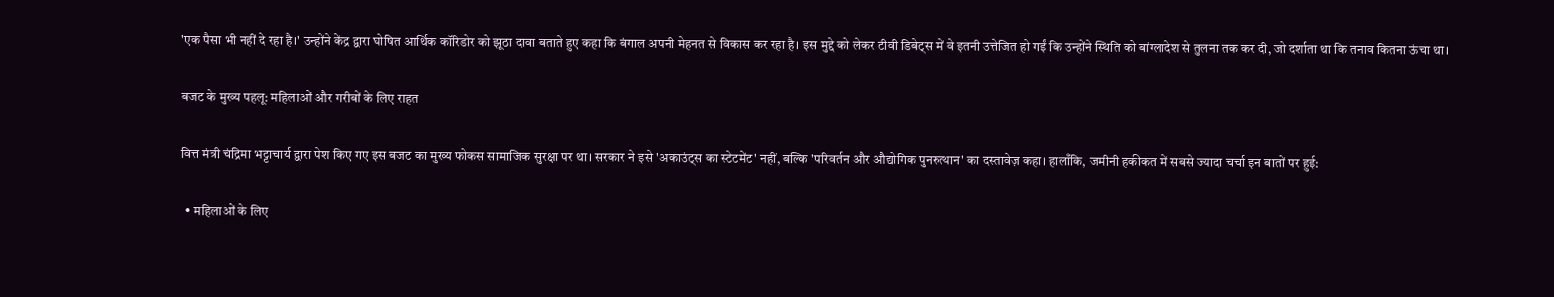'एक पैसा भी नहीं दे रहा है।' उन्होंने केंद्र द्वारा घोषित आर्थिक कॉरिडोर को झूठा दावा बताते हुए कहा कि बंगाल अपनी मेहनत से विकास कर रहा है। इस मुद्दे को लेकर टीवी डिबेट्स में वे इतनी उत्तेजित हो गईं कि उन्होंने स्थिति को बांग्लादेश से तुलना तक कर दी, जो दर्शाता था कि तनाव कितना ऊंचा था।

बजट के मुख्य पहलू: महिलाओं और गरीबों के लिए राहत

वित्त मंत्री चंद्रिमा भट्टाचार्य द्वारा पेश किए गए इस बजट का मुख्य फोकस सामाजिक सुरक्षा पर था। सरकार ने इसे 'अकाउंट्स का स्टेटमेंट' नहीं, बल्कि 'परिवर्तन और औद्योगिक पुनरुत्थान' का दस्तावेज़ कहा। हालाँकि, जमीनी हकीकत में सबसे ज्यादा चर्चा इन बातों पर हुई:

  • महिलाओं के लिए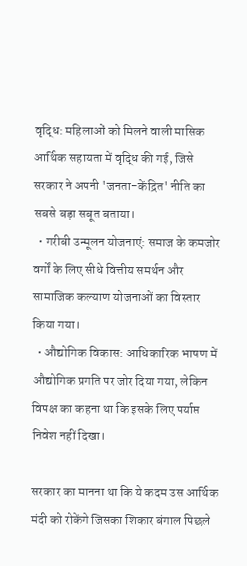वृद्धि: महिलाओं को मिलने वाली मासिक आर्थिक सहायता में वृद्धि की गई, जिसे सरकार ने अपनी 'जनता-केंद्रित' नीति का सबसे बड़ा सबूत बताया।
  • गरीबी उन्मूलन योजनाएं: समाज के कमजोर वर्गों के लिए सीधे वित्तीय समर्थन और सामाजिक कल्याण योजनाओं का विस्तार किया गया।
  • औद्योगिक विकास: आधिकारिक भाषण में औद्योगिक प्रगति पर जोर दिया गया, लेकिन विपक्ष का कहना था कि इसके लिए पर्याप्त निवेश नहीं दिखा।

सरकार का मानना था कि ये कदम उस आर्थिक मंदी को रोकेंगे जिसका शिकार बंगाल पिछले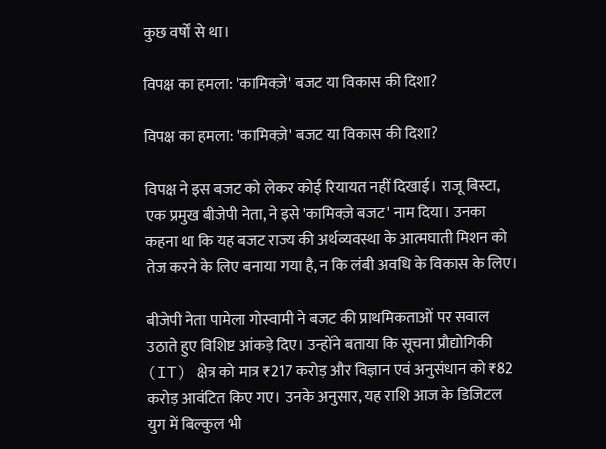कुछ वर्षों से था।

विपक्ष का हमला: 'कामिक्ज़े' बजट या विकास की दिशा?

विपक्ष का हमला: 'कामिक्ज़े' बजट या विकास की दिशा?

विपक्ष ने इस बजट को लेकर कोई रियायत नहीं दिखाई। राजू बिस्टा, एक प्रमुख बीजेपी नेता, ने इसे 'कामिक्ज़े बजट' नाम दिया। उनका कहना था कि यह बजट राज्य की अर्थव्यवस्था के आत्मघाती मिशन को तेज करने के लिए बनाया गया है, न कि लंबी अवधि के विकास के लिए।

बीजेपी नेता पामेला गोस्वामी ने बजट की प्राथमिकताओं पर सवाल उठाते हुए विशिष्ट आंकड़े दिए। उन्होंने बताया कि सूचना प्रौद्योगिकी (IT) क्षेत्र को मात्र ₹217 करोड़ और विज्ञान एवं अनुसंधान को ₹82 करोड़ आवंटित किए गए। उनके अनुसार, यह राशि आज के डिजिटल युग में बिल्कुल भी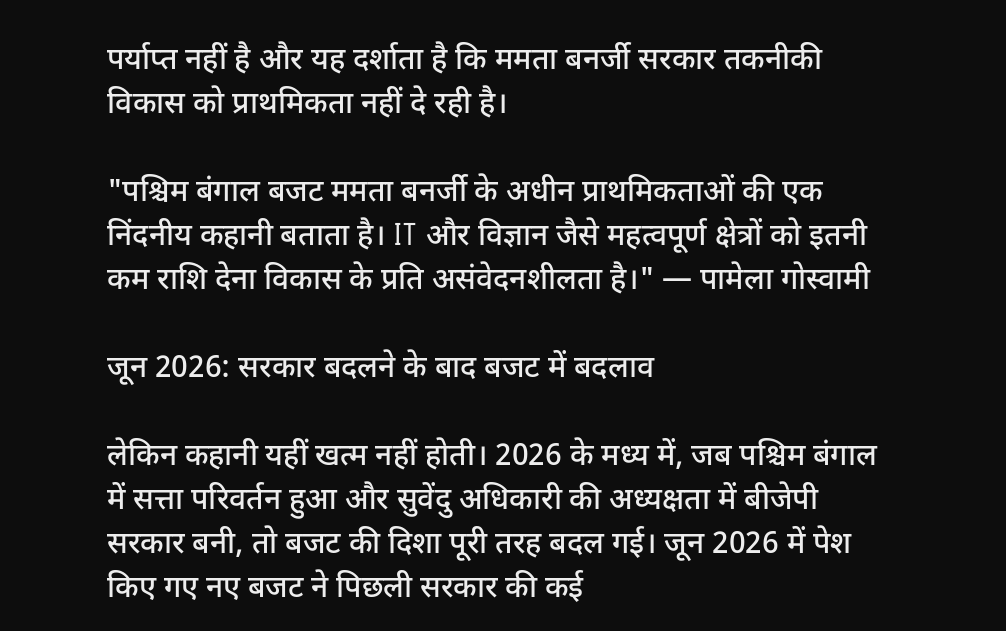पर्याप्त नहीं है और यह दर्शाता है कि ममता बनर्जी सरकार तकनीकी विकास को प्राथमिकता नहीं दे रही है।

"पश्चिम बंगाल बजट ममता बनर्जी के अधीन प्राथमिकताओं की एक निंदनीय कहानी बताता है। IT और विज्ञान जैसे महत्वपूर्ण क्षेत्रों को इतनी कम राशि देना विकास के प्रति असंवेदनशीलता है।" — पामेला गोस्वामी

जून 2026: सरकार बदलने के बाद बजट में बदलाव

लेकिन कहानी यहीं खत्म नहीं होती। 2026 के मध्य में, जब पश्चिम बंगाल में सत्ता परिवर्तन हुआ और सुवेंदु अधिकारी की अध्यक्षता में बीजेपी सरकार बनी, तो बजट की दिशा पूरी तरह बदल गई। जून 2026 में पेश किए गए नए बजट ने पिछली सरकार की कई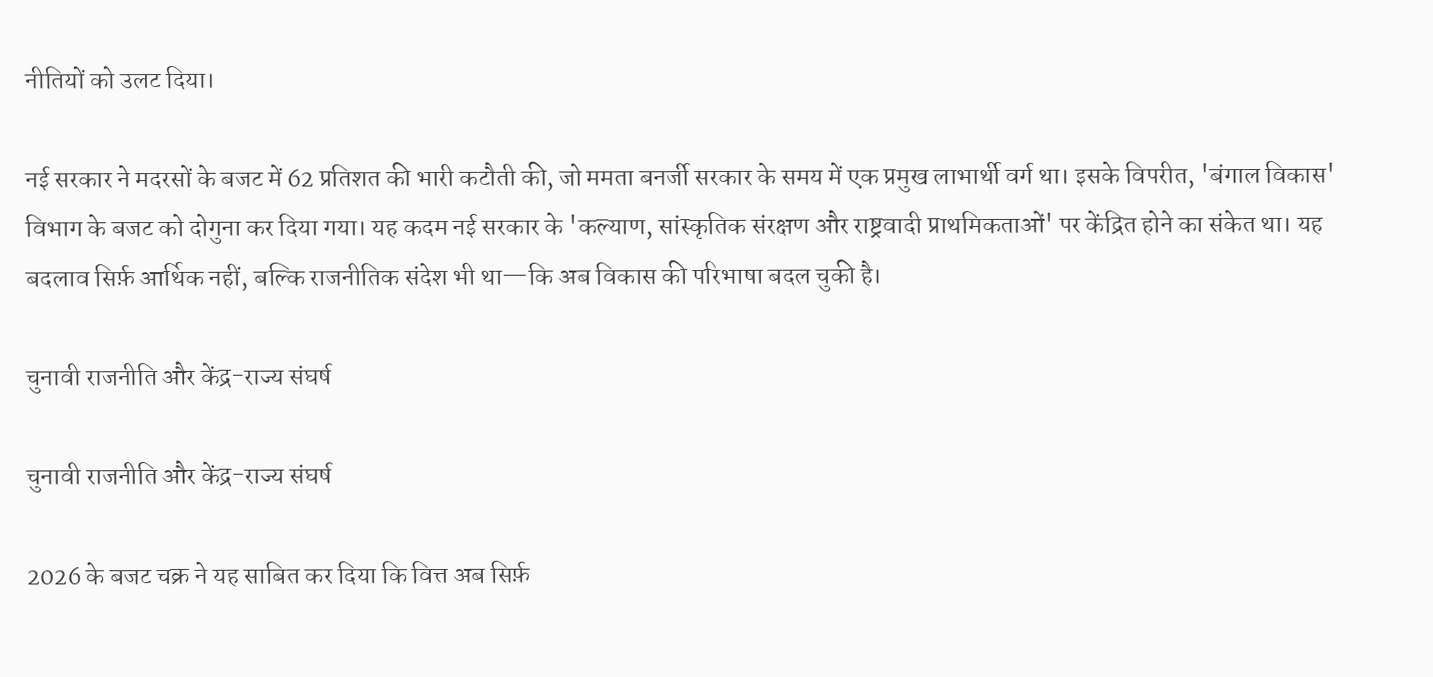नीतियों को उलट दिया।

नई सरकार ने मदरसों के बजट में 62 प्रतिशत की भारी कटौती की, जो ममता बनर्जी सरकार के समय में एक प्रमुख लाभार्थी वर्ग था। इसके विपरीत, 'बंगाल विकास' विभाग के बजट को दोगुना कर दिया गया। यह कदम नई सरकार के 'कल्याण, सांस्कृतिक संरक्षण और राष्ट्रवादी प्राथमिकताओं' पर केंद्रित होने का संकेत था। यह बदलाव सिर्फ़ आर्थिक नहीं, बल्कि राजनीतिक संदेश भी था—कि अब विकास की परिभाषा बदल चुकी है।

चुनावी राजनीति और केंद्र-राज्य संघर्ष

चुनावी राजनीति और केंद्र-राज्य संघर्ष

2026 के बजट चक्र ने यह साबित कर दिया कि वित्त अब सिर्फ़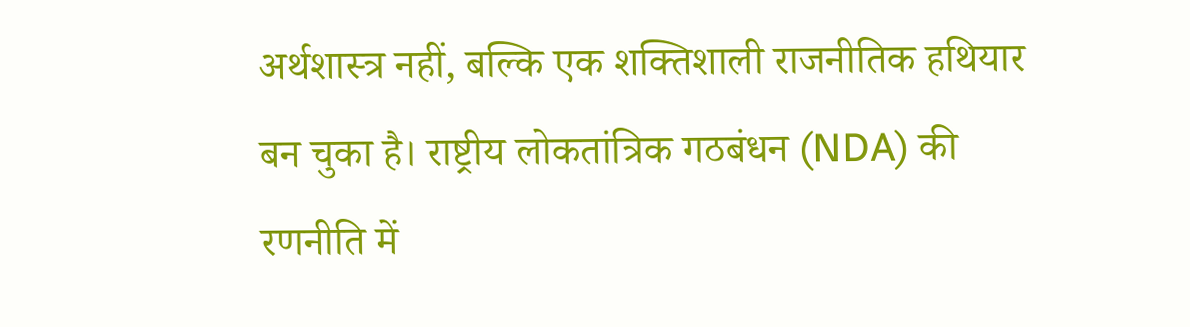अर्थशास्त्र नहीं, बल्कि एक शक्तिशाली राजनीतिक हथियार बन चुका है। राष्ट्रीय लोकतांत्रिक गठबंधन (NDA) की रणनीति में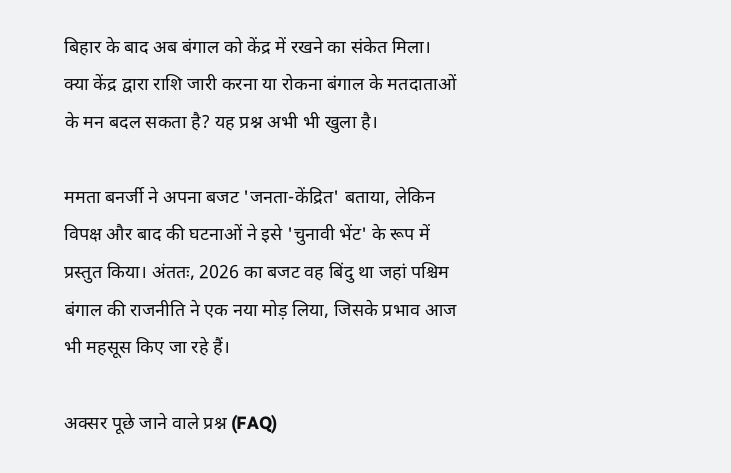बिहार के बाद अब बंगाल को केंद्र में रखने का संकेत मिला। क्या केंद्र द्वारा राशि जारी करना या रोकना बंगाल के मतदाताओं के मन बदल सकता है? यह प्रश्न अभी भी खुला है।

ममता बनर्जी ने अपना बजट 'जनता-केंद्रित' बताया, लेकिन विपक्ष और बाद की घटनाओं ने इसे 'चुनावी भेंट' के रूप में प्रस्तुत किया। अंततः, 2026 का बजट वह बिंदु था जहां पश्चिम बंगाल की राजनीति ने एक नया मोड़ लिया, जिसके प्रभाव आज भी महसूस किए जा रहे हैं।

अक्सर पूछे जाने वाले प्रश्न (FAQ)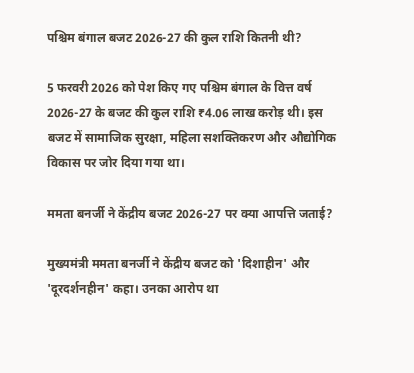पश्चिम बंगाल बजट 2026-27 की कुल राशि कितनी थी?

5 फरवरी 2026 को पेश किए गए पश्चिम बंगाल के वित्त वर्ष 2026-27 के बजट की कुल राशि ₹4.06 लाख करोड़ थी। इस बजट में सामाजिक सुरक्षा, महिला सशक्तिकरण और औद्योगिक विकास पर जोर दिया गया था।

ममता बनर्जी ने केंद्रीय बजट 2026-27 पर क्या आपत्ति जताई?

मुख्यमंत्री ममता बनर्जी ने केंद्रीय बजट को 'दिशाहीन' और 'दूरदर्शनहीन' कहा। उनका आरोप था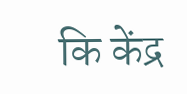कि केंद्र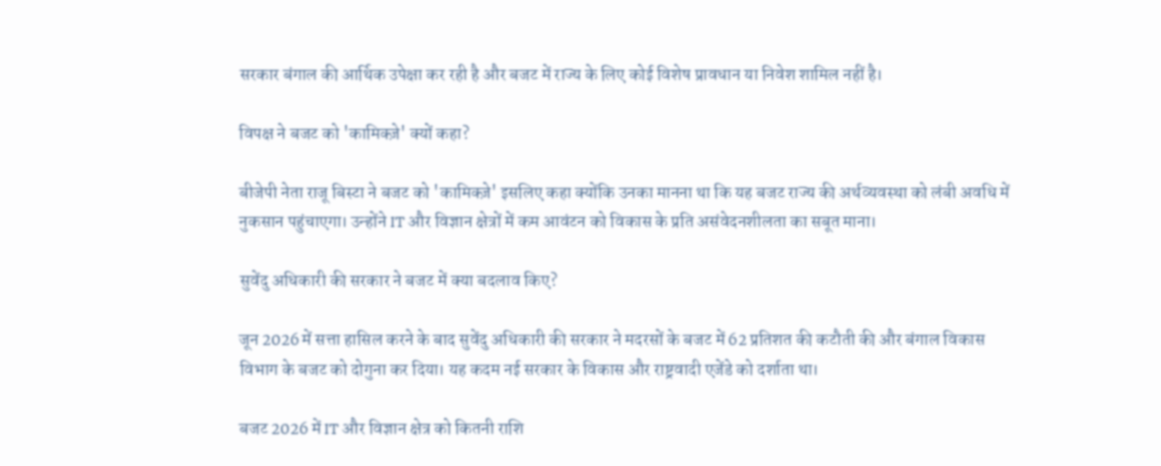सरकार बंगाल की आर्थिक उपेक्षा कर रही है और बजट में राज्य के लिए कोई विशेष प्रावधान या निवेश शामिल नहीं है।

विपक्ष ने बजट को 'कामिक्ज़े' क्यों कहा?

बीजेपी नेता राजू बिस्टा ने बजट को 'कामिक्ज़े' इसलिए कहा क्योंकि उनका मानना था कि यह बजट राज्य की अर्थव्यवस्था को लंबी अवधि में नुकसान पहुंचाएगा। उन्होंने IT और विज्ञान क्षेत्रों में कम आवंटन को विकास के प्रति असंवेदनशीलता का सबूत माना।

सुवेंदु अधिकारी की सरकार ने बजट में क्या बदलाव किए?

जून 2026 में सत्ता हासिल करने के बाद सुवेंदु अधिकारी की सरकार ने मदरसों के बजट में 62 प्रतिशत की कटौती की और बंगाल विकास विभाग के बजट को दोगुना कर दिया। यह कदम नई सरकार के विकास और राष्ट्रवादी एजेंडे को दर्शाता था।

बजट 2026 में IT और विज्ञान क्षेत्र को कितनी राशि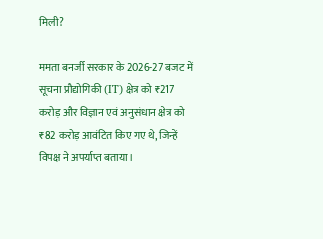मिली?

ममता बनर्जी सरकार के 2026-27 बजट में सूचना प्रौद्योगिकी (IT) क्षेत्र को ₹217 करोड़ और विज्ञान एवं अनुसंधान क्षेत्र को ₹82 करोड़ आवंटित किए गए थे, जिन्हें विपक्ष ने अपर्याप्त बताया।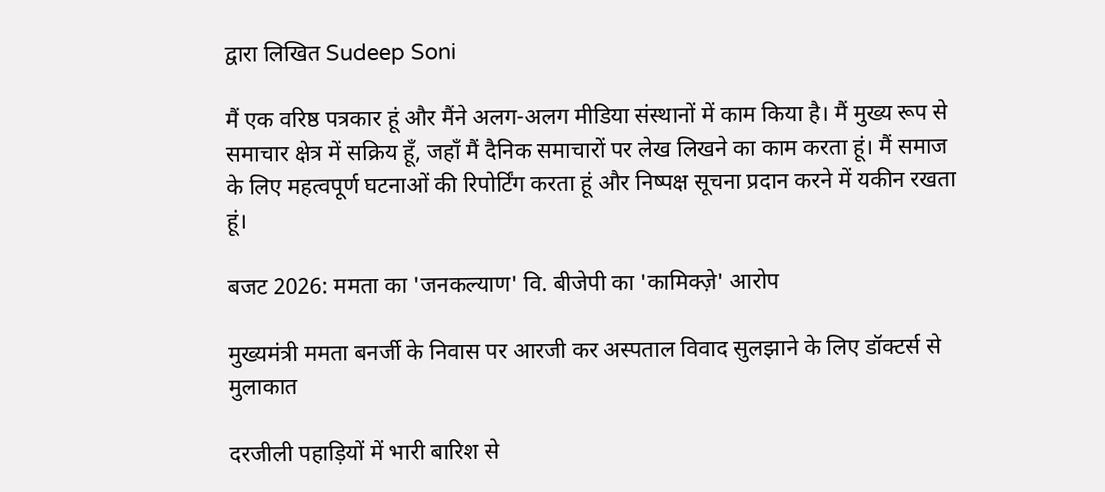द्वारा लिखित Sudeep Soni

मैं एक वरिष्ठ पत्रकार हूं और मैंने अलग-अलग मीडिया संस्थानों में काम किया है। मैं मुख्य रूप से समाचार क्षेत्र में सक्रिय हूँ, जहाँ मैं दैनिक समाचारों पर लेख लिखने का काम करता हूं। मैं समाज के लिए महत्वपूर्ण घटनाओं की रिपोर्टिंग करता हूं और निष्पक्ष सूचना प्रदान करने में यकीन रखता हूं।

बजट 2026: ममता का 'जनकल्याण' वि. बीजेपी का 'कामिक्ज़े' आरोप

मुख्यमंत्री ममता बनर्जी के निवास पर आरजी कर अस्पताल विवाद सुलझाने के लिए डॉक्टर्स से मुलाकात

दरजीली पहाड़ियों में भारी बारिश से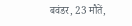बवंडर, 23 मौतें,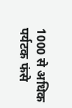1000 से अधिक पर्यटक फंसे